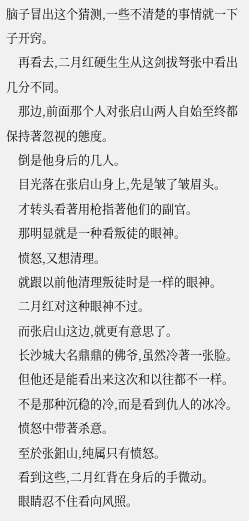脑子冒出这个猜测,一些不清楚的事情就一下子开窍。
    再看去,二月红硬生生从这剑拔弩张中看出几分不同。
    那边,前面那个人对张启山两人自始至终都保持著忽视的態度。
    倒是他身后的几人。
    目光落在张启山身上,先是皱了皱眉头。
    才转头看著用枪指著他们的副官。
    那明显就是一种看叛徒的眼神。
    愤怒,又想清理。
    就跟以前他清理叛徒时是一样的眼神。
    二月红对这种眼神不过。
    而张启山这边,就更有意思了。
    长沙城大名鼎鼎的佛爷,虽然冷著一张脸。
    但他还是能看出来这次和以往都不一样。
    不是那种沉稳的冷,而是看到仇人的冰冷。
    愤怒中带著杀意。
    至於张鈤山,纯属只有愤怒。
    看到这些,二月红背在身后的手微动。
    眼睛忍不住看向风照。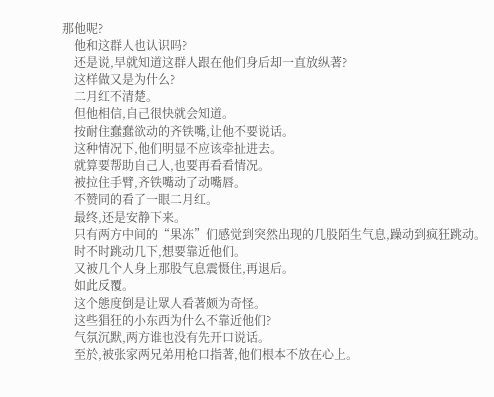那他呢?
    他和这群人也认识吗?
    还是说,早就知道这群人跟在他们身后却一直放纵著?
    这样做又是为什么?
    二月红不清楚。
    但他相信,自己很快就会知道。
    按耐住蠢蠢欲动的齐铁嘴,让他不要说话。
    这种情况下,他们明显不应该牵扯进去。
    就算要帮助自己人,也要再看看情况。
    被拉住手臂,齐铁嘴动了动嘴唇。
    不赞同的看了一眼二月红。
    最终,还是安静下来。
    只有两方中间的“果冻”们感觉到突然出现的几股陌生气息,躁动到疯狂跳动。
    时不时跳动几下,想要靠近他们。
    又被几个人身上那股气息震慑住,再退后。
    如此反覆。
    这个態度倒是让眾人看著颇为奇怪。
    这些猖狂的小东西为什么不靠近他们?
    气氛沉默,两方谁也没有先开口说话。
    至於,被张家两兄弟用枪口指著,他们根本不放在心上。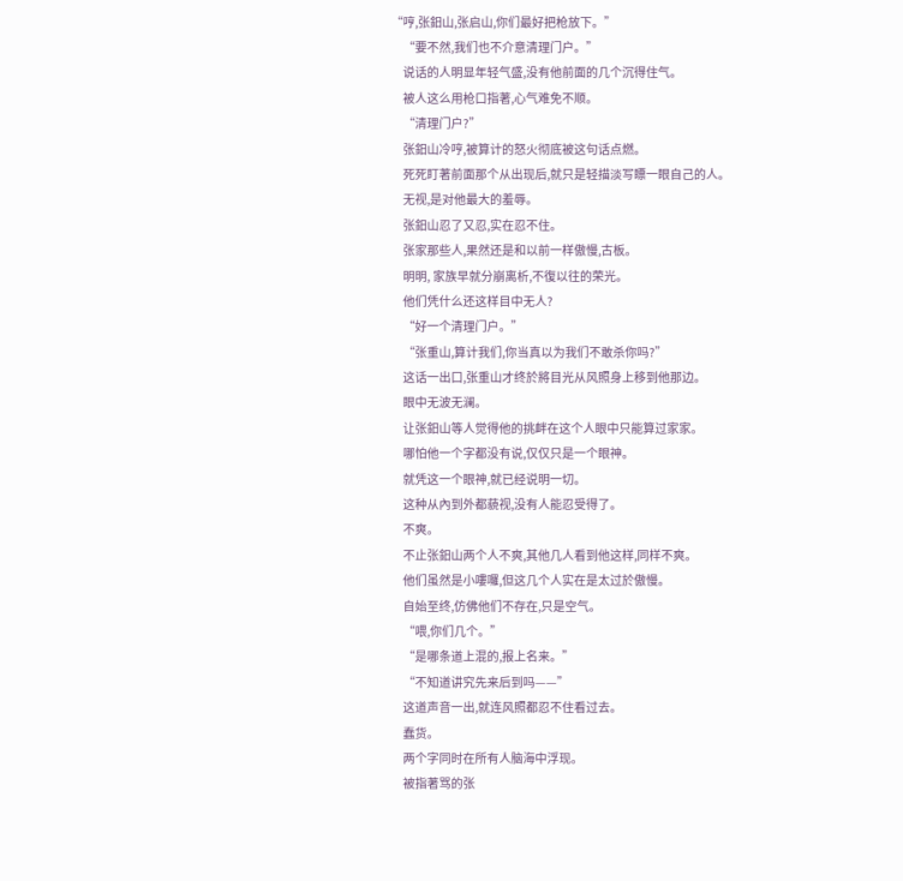“哼,张鈤山,张启山,你们最好把枪放下。”
    “要不然,我们也不介意清理门户。”
    说话的人明显年轻气盛,没有他前面的几个沉得住气。
    被人这么用枪口指著,心气难免不顺。
    “清理门户?”
    张鈤山冷哼,被算计的怒火彻底被这句话点燃。
    死死盯著前面那个从出现后,就只是轻描淡写瞟一眼自己的人。
    无视,是对他最大的羞辱。
    张鈤山忍了又忍,实在忍不住。
    张家那些人,果然还是和以前一样傲慢,古板。
    明明, 家族早就分崩离析,不復以往的荣光。
    他们凭什么还这样目中无人?
    “好一个清理门户。”
    “张重山,算计我们,你当真以为我们不敢杀你吗?”
    这话一出口,张重山才终於將目光从风照身上移到他那边。
    眼中无波无澜。
    让张鈤山等人觉得他的挑衅在这个人眼中只能算过家家。
    哪怕他一个字都没有说,仅仅只是一个眼神。
    就凭这一个眼神,就已经说明一切。
    这种从內到外都藐视,没有人能忍受得了。
    不爽。
    不止张鈤山两个人不爽,其他几人看到他这样,同样不爽。
    他们虽然是小嘍囉,但这几个人实在是太过於傲慢。
    自始至终,仿佛他们不存在,只是空气。
    “喂,你们几个。”
    “是哪条道上混的,报上名来。”
    “不知道讲究先来后到吗——”
    这道声音一出,就连风照都忍不住看过去。
    蠢货。
    两个字同时在所有人脑海中浮现。
    被指著骂的张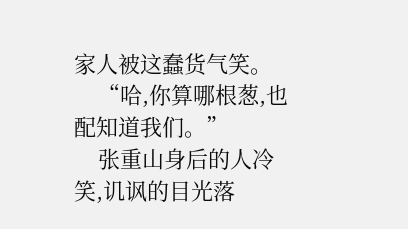家人被这蠢货气笑。
    “哈,你算哪根葱,也配知道我们。”
    张重山身后的人冷笑,讥讽的目光落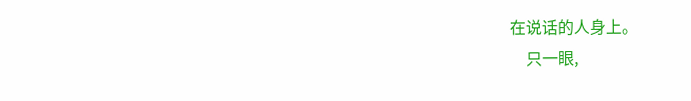在说话的人身上。
    只一眼,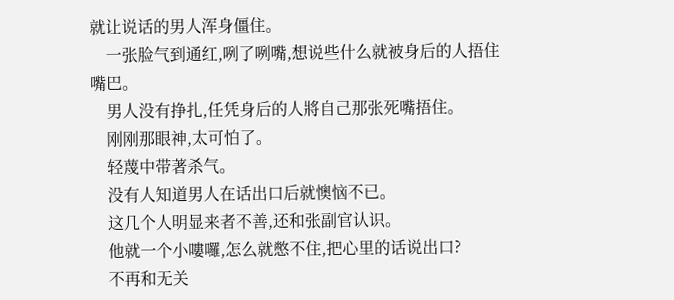就让说话的男人浑身僵住。
    一张脸气到通红,咧了咧嘴,想说些什么就被身后的人捂住嘴巴。
    男人没有挣扎,任凭身后的人將自己那张死嘴捂住。
    刚刚那眼神,太可怕了。
    轻蔑中带著杀气。
    没有人知道男人在话出口后就懊恼不已。
    这几个人明显来者不善,还和张副官认识。
    他就一个小嘍囉,怎么就憋不住,把心里的话说出口?
    不再和无关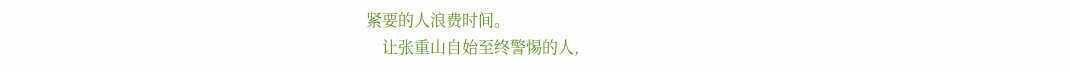紧要的人浪费时间。
    让张重山自始至终警惕的人,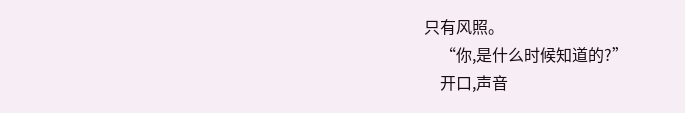只有风照。
    “你,是什么时候知道的?”
    开口,声音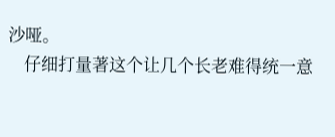沙哑。
    仔细打量著这个让几个长老难得统一意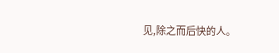见,除之而后快的人。